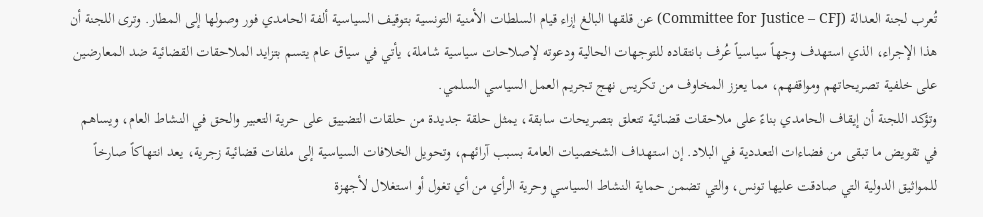تُعرب لجنة العدالة (Committee for Justice – CFJ) عن قلقها البالغ إزاء قيام السلطات الأمنية التونسية بتوقيف السياسية ألفة الحامدي فور وصولها إلى المطار. وترى اللجنة أن هذا الإجراء، الذي استهدف وجهاً سياسياً عُرف بانتقاده للتوجهات الحالية ودعوته لإصلاحات سياسية شاملة، يأتي في سياق عام يتسم بتزايد الملاحقات القضائية ضد المعارضين على خلفية تصريحاتهم ومواقفهم، مما يعزز المخاوف من تكريس نهج تجريم العمل السياسي السلمي.
وتؤكد اللجنة أن إيقاف الحامدي بناءً على ملاحقات قضائية تتعلق بتصريحات سابقة، يمثل حلقة جديدة من حلقات التضييق على حرية التعبير والحق في النشاط العام، ويساهم في تقويض ما تبقى من فضاءات التعددية في البلاد. إن استهداف الشخصيات العامة بسبب آرائهم، وتحويل الخلافات السياسية إلى ملفات قضائية زجرية، يعد انتهاكاً صارخاً للمواثيق الدولية التي صادقت عليها تونس، والتي تضمن حماية النشاط السياسي وحرية الرأي من أي تغول أو استغلال لأجهزة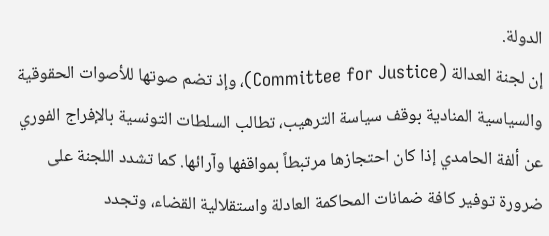الدولة.
إن لجنة العدالة (Committee for Justice)، وإذ تضم صوتها للأصوات الحقوقية والسياسية المنادية بوقف سياسة الترهيب، تطالب السلطات التونسية بالإفراج الفوري عن ألفة الحامدي إذا كان احتجازها مرتبطاً بمواقفها وآرائها. كما تشدد اللجنة على ضرورة توفير كافة ضمانات المحاكمة العادلة واستقلالية القضاء، وتجدد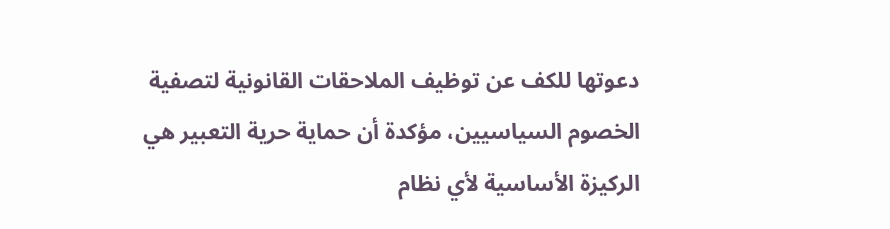دعوتها للكف عن توظيف الملاحقات القانونية لتصفية الخصوم السياسيين، مؤكدة أن حماية حرية التعبير هي الركيزة الأساسية لأي نظام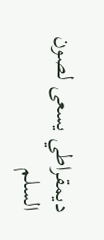ديمقراطي يسعى لصون السلم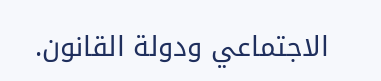الاجتماعي ودولة القانون.